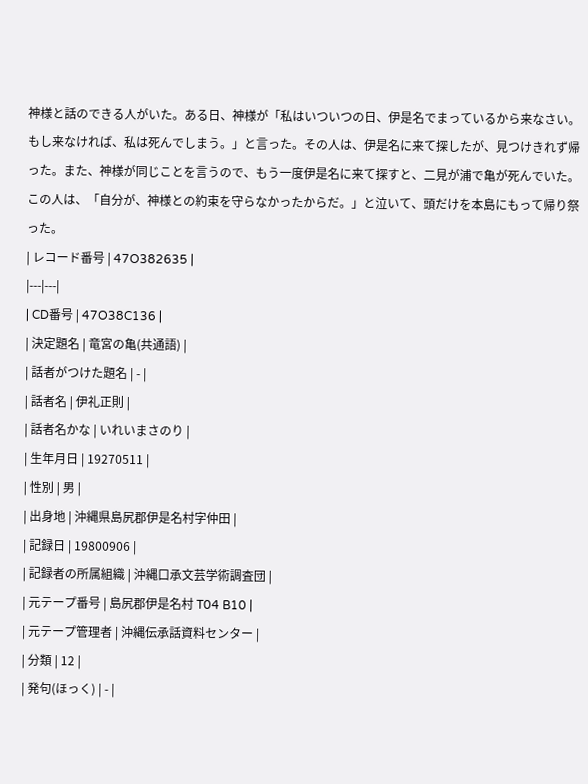神様と話のできる人がいた。ある日、神様が「私はいついつの日、伊是名でまっているから来なさい。もし来なければ、私は死んでしまう。」と言った。その人は、伊是名に来て探したが、見つけきれず帰った。また、神様が同じことを言うので、もう一度伊是名に来て探すと、二見が浦で亀が死んでいた。この人は、「自分が、神様との約束を守らなかったからだ。」と泣いて、頭だけを本島にもって帰り祭った。
| レコード番号 | 47O382635 |
|---|---|
| CD番号 | 47O38C136 |
| 決定題名 | 竜宮の亀(共通語) |
| 話者がつけた題名 | - |
| 話者名 | 伊礼正則 |
| 話者名かな | いれいまさのり |
| 生年月日 | 19270511 |
| 性別 | 男 |
| 出身地 | 沖縄県島尻郡伊是名村字仲田 |
| 記録日 | 19800906 |
| 記録者の所属組織 | 沖縄口承文芸学術調査団 |
| 元テープ番号 | 島尻郡伊是名村 T04 B10 |
| 元テープ管理者 | 沖縄伝承話資料センター |
| 分類 | 12 |
| 発句(ほっく) | - |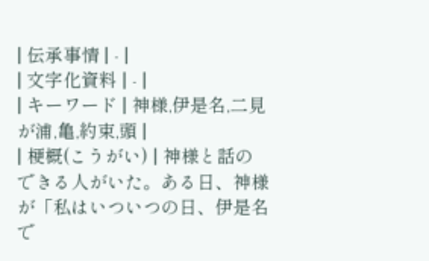| 伝承事情 | - |
| 文字化資料 | - |
| キーワード | 神様,伊是名,二見が浦,亀,約束,頭 |
| 梗概(こうがい) | 神様と話のできる人がいた。ある日、神様が「私はいついつの日、伊是名で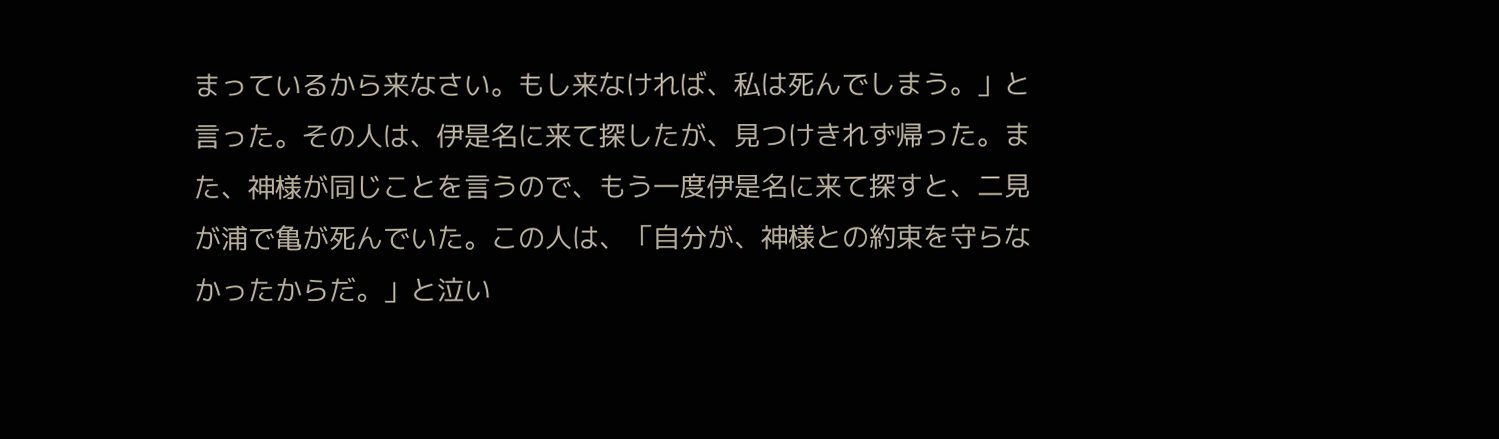まっているから来なさい。もし来なければ、私は死んでしまう。」と言った。その人は、伊是名に来て探したが、見つけきれず帰った。また、神様が同じことを言うので、もう一度伊是名に来て探すと、二見が浦で亀が死んでいた。この人は、「自分が、神様との約束を守らなかったからだ。」と泣い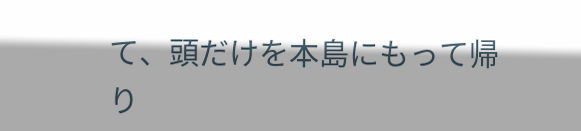て、頭だけを本島にもって帰り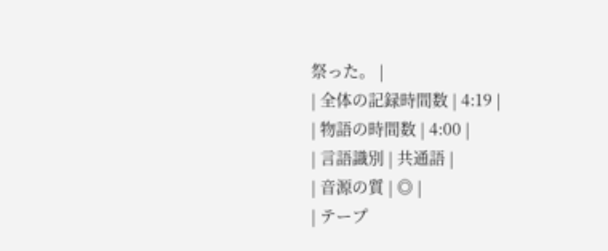祭った。 |
| 全体の記録時間数 | 4:19 |
| 物語の時間数 | 4:00 |
| 言語識別 | 共通語 |
| 音源の質 | ◎ |
| テープ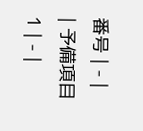番号 | - |
| 予備項目1 | - |